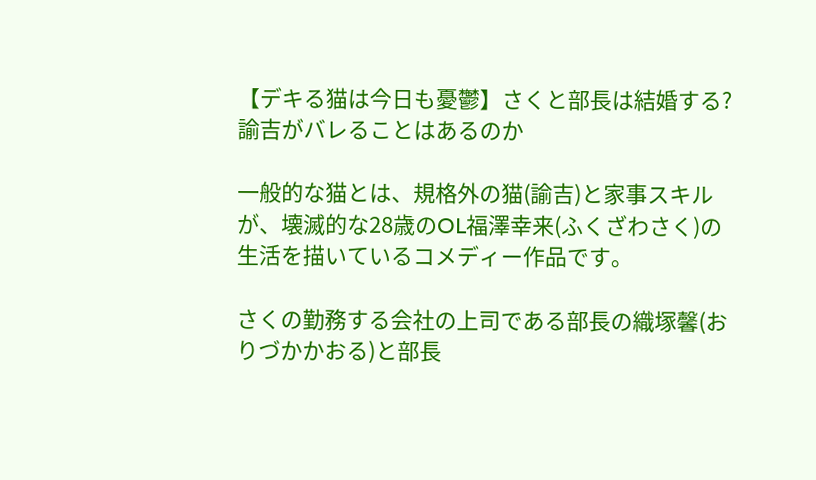【デキる猫は今日も憂鬱】さくと部長は結婚する?諭吉がバレることはあるのか

一般的な猫とは、規格外の猫(諭吉)と家事スキルが、壊滅的な28歳のOL福澤幸来(ふくざわさく)の生活を描いているコメディー作品です。

さくの勤務する会社の上司である部長の織塚馨(おりづかかおる)と部長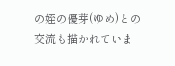の姪の優芽(ゆめ)との交流も描かれていま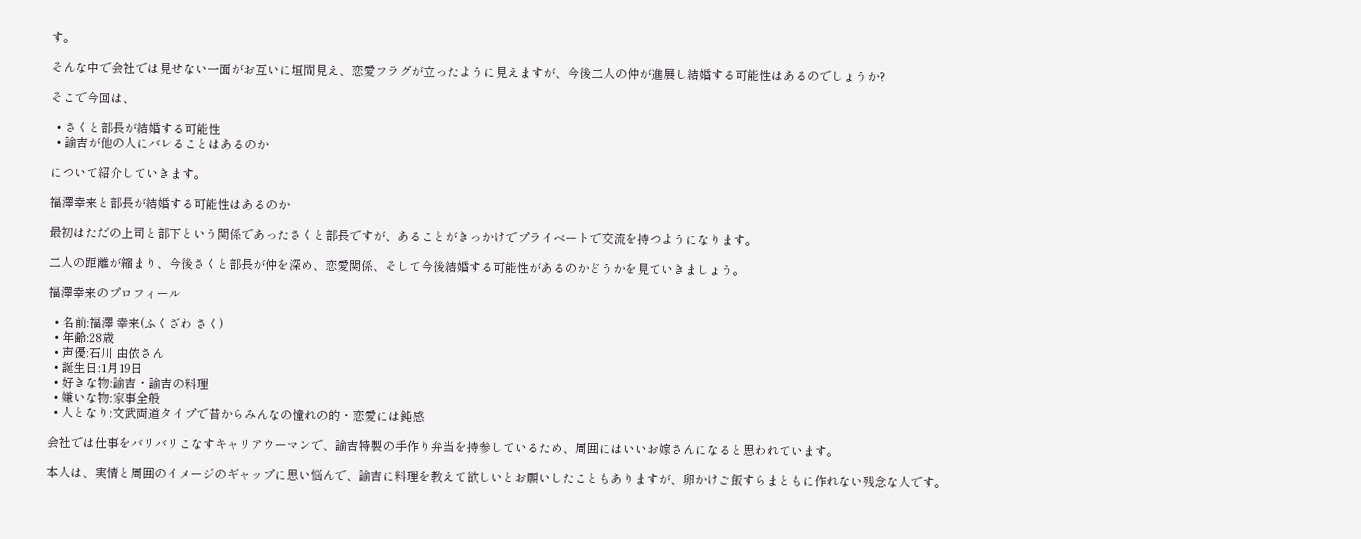す。

そんな中で会社では見せない一面がお互いに垣間見え、恋愛フラグが立ったように見えますが、今後二人の仲が進展し結婚する可能性はあるのでしょうか?

そこで今回は、

  • さくと部長が結婚する可能性
  • 諭吉が他の人にバレることはあるのか

について紹介していきます。

福澤幸来と部長が結婚する可能性はあるのか

最初はただの上司と部下という関係であったさくと部長ですが、あることがきっかけでプライベートで交流を持つようになります。

二人の距離が縮まり、今後さくと部長が仲を深め、恋愛関係、そして今後結婚する可能性があるのかどうかを見ていきましょう。

福澤幸来のプロフィール

  • 名前:福澤 幸来(ふくざわ さく)
  • 年齢:28歳
  • 声優:石川 由依さん
  • 誕生日:1月19日
  • 好きな物:諭吉・諭吉の料理
  • 嫌いな物:家事全般
  • 人となり:文武両道タイプで昔からみんなの憧れの的・恋愛には鈍感

会社では仕事をバリバリこなすキャリアウーマンで、諭吉特製の手作り弁当を持参しているため、周囲にはいいお嫁さんになると思われています。

本人は、実情と周囲のイメージのギャップに思い悩んで、諭吉に料理を教えて欲しいとお願いしたこともありますが、卵かけご飯すらまともに作れない残念な人です。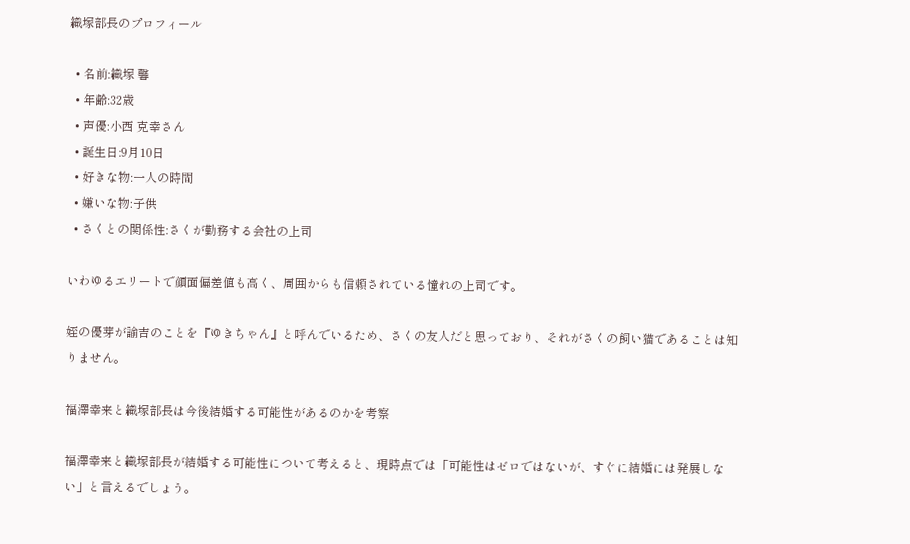織塚部長のプロフィール

  • 名前:織塚 馨
  • 年齢:32歳
  • 声優:小西 克幸さん
  • 誕生日:9月10日
  • 好きな物:一人の時間
  • 嫌いな物:子供
  • さくとの関係性:さくが勤務する会社の上司

いわゆるエリートで顔面偏差値も高く、周囲からも信頼されている憧れの上司です。

姪の優芽が諭吉のことを『ゆきちゃん』と呼んでいるため、さくの友人だと思っており、それがさくの飼い猫であることは知りません。

福澤幸来と織塚部長は今後結婚する可能性があるのかを考察

福澤幸来と織塚部長が結婚する可能性について考えると、現時点では「可能性はゼロではないが、すぐに結婚には発展しない」と言えるでしょう。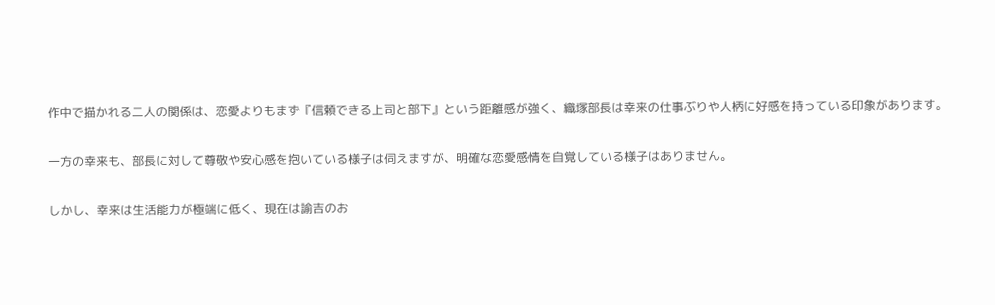作中で描かれる二人の関係は、恋愛よりもまず『信頼できる上司と部下』という距離感が強く、織塚部長は幸来の仕事ぶりや人柄に好感を持っている印象があります。

一方の幸来も、部長に対して尊敬や安心感を抱いている様子は伺えますが、明確な恋愛感情を自覚している様子はありません。

しかし、幸来は生活能力が極端に低く、現在は諭吉のお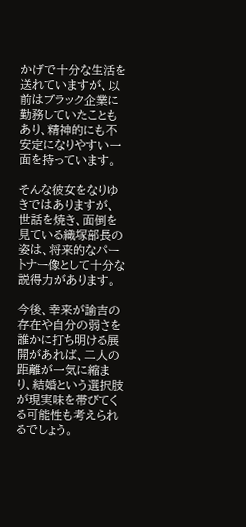かげで十分な生活を送れていますが、以前はブラック企業に勤務していたこともあり、精神的にも不安定になりやすい一面を持っています。

そんな彼女をなりゆきではありますが、世話を焼き、面倒を見ている織塚部長の姿は、将来的なパートナー像として十分な説得力があります。

今後、幸来が諭吉の存在や自分の弱さを誰かに打ち明ける展開があれば、二人の距離が一気に縮まり、結婚という選択肢が現実味を帯びてくる可能性も考えられるでしょう。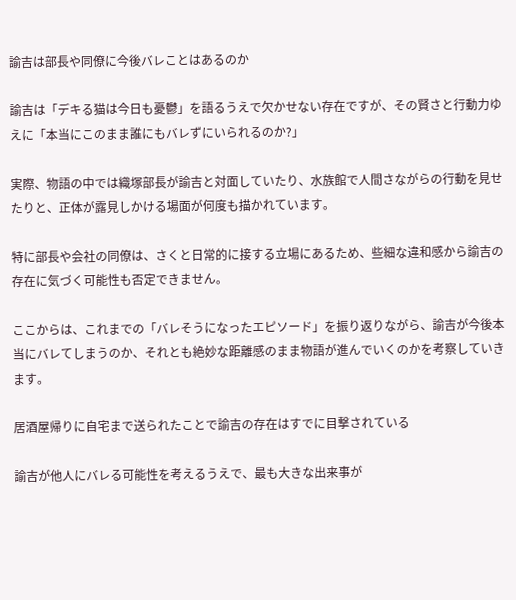諭吉は部長や同僚に今後バレことはあるのか

諭吉は「デキる猫は今日も憂鬱」を語るうえで欠かせない存在ですが、その賢さと行動力ゆえに「本当にこのまま誰にもバレずにいられるのか?」

実際、物語の中では織塚部長が諭吉と対面していたり、水族館で人間さながらの行動を見せたりと、正体が露見しかける場面が何度も描かれています。

特に部長や会社の同僚は、さくと日常的に接する立場にあるため、些細な違和感から諭吉の存在に気づく可能性も否定できません。

ここからは、これまでの「バレそうになったエピソード」を振り返りながら、諭吉が今後本当にバレてしまうのか、それとも絶妙な距離感のまま物語が進んでいくのかを考察していきます。

居酒屋帰りに自宅まで送られたことで諭吉の存在はすでに目撃されている

諭吉が他人にバレる可能性を考えるうえで、最も大きな出来事が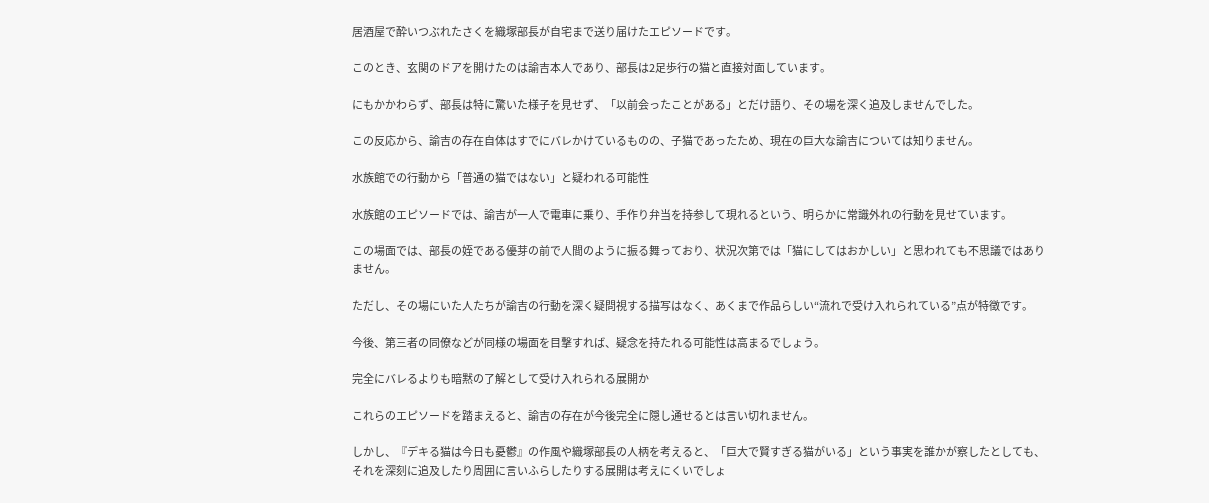居酒屋で酔いつぶれたさくを織塚部長が自宅まで送り届けたエピソードです。

このとき、玄関のドアを開けたのは諭吉本人であり、部長は2足歩行の猫と直接対面しています。

にもかかわらず、部長は特に驚いた様子を見せず、「以前会ったことがある」とだけ語り、その場を深く追及しませんでした。

この反応から、諭吉の存在自体はすでにバレかけているものの、子猫であったため、現在の巨大な諭吉については知りません。

水族館での行動から「普通の猫ではない」と疑われる可能性

水族館のエピソードでは、諭吉が一人で電車に乗り、手作り弁当を持参して現れるという、明らかに常識外れの行動を見せています。

この場面では、部長の姪である優芽の前で人間のように振る舞っており、状況次第では「猫にしてはおかしい」と思われても不思議ではありません。

ただし、その場にいた人たちが諭吉の行動を深く疑問視する描写はなく、あくまで作品らしい“流れで受け入れられている”点が特徴です。

今後、第三者の同僚などが同様の場面を目撃すれば、疑念を持たれる可能性は高まるでしょう。

完全にバレるよりも暗黙の了解として受け入れられる展開か

これらのエピソードを踏まえると、諭吉の存在が今後完全に隠し通せるとは言い切れません。

しかし、『デキる猫は今日も憂鬱』の作風や織塚部長の人柄を考えると、「巨大で賢すぎる猫がいる」という事実を誰かが察したとしても、それを深刻に追及したり周囲に言いふらしたりする展開は考えにくいでしょ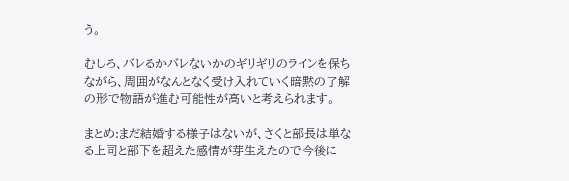う。

むしろ、バレるかバレないかのギリギリのラインを保ちながら、周囲がなんとなく受け入れていく暗黙の了解の形で物語が進む可能性が高いと考えられます。

まとめ:まだ結婚する様子はないが、さくと部長は単なる上司と部下を超えた感情が芽生えたので今後に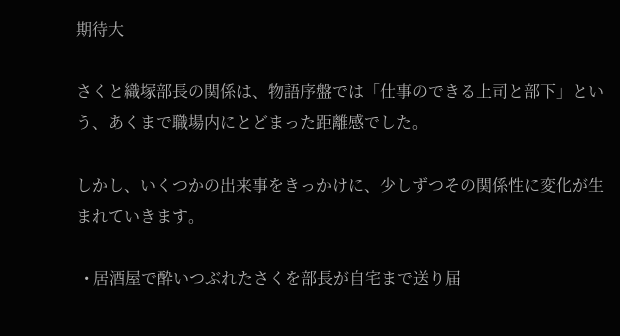期待大

さくと織塚部長の関係は、物語序盤では「仕事のできる上司と部下」という、あくまで職場内にとどまった距離感でした。

しかし、いくつかの出来事をきっかけに、少しずつその関係性に変化が生まれていきます。

  • 居酒屋で酔いつぶれたさくを部長が自宅まで送り届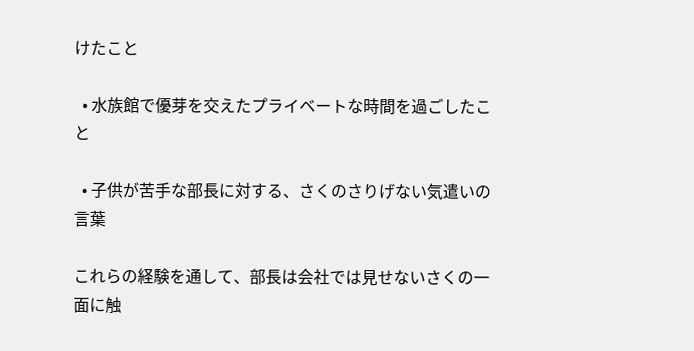けたこと

  • 水族館で優芽を交えたプライベートな時間を過ごしたこと

  • 子供が苦手な部長に対する、さくのさりげない気遣いの言葉

これらの経験を通して、部長は会社では見せないさくの一面に触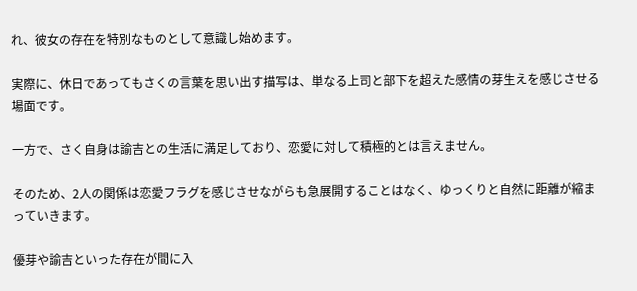れ、彼女の存在を特別なものとして意識し始めます。

実際に、休日であってもさくの言葉を思い出す描写は、単なる上司と部下を超えた感情の芽生えを感じさせる場面です。

一方で、さく自身は諭吉との生活に満足しており、恋愛に対して積極的とは言えません。

そのため、2人の関係は恋愛フラグを感じさせながらも急展開することはなく、ゆっくりと自然に距離が縮まっていきます。

優芽や諭吉といった存在が間に入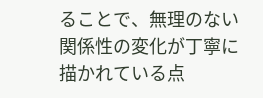ることで、無理のない関係性の変化が丁寧に描かれている点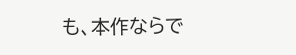も、本作ならで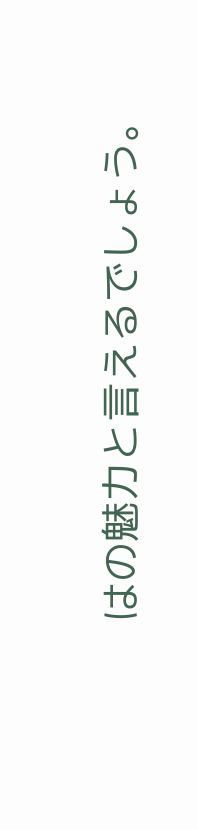はの魅力と言えるでしょう。